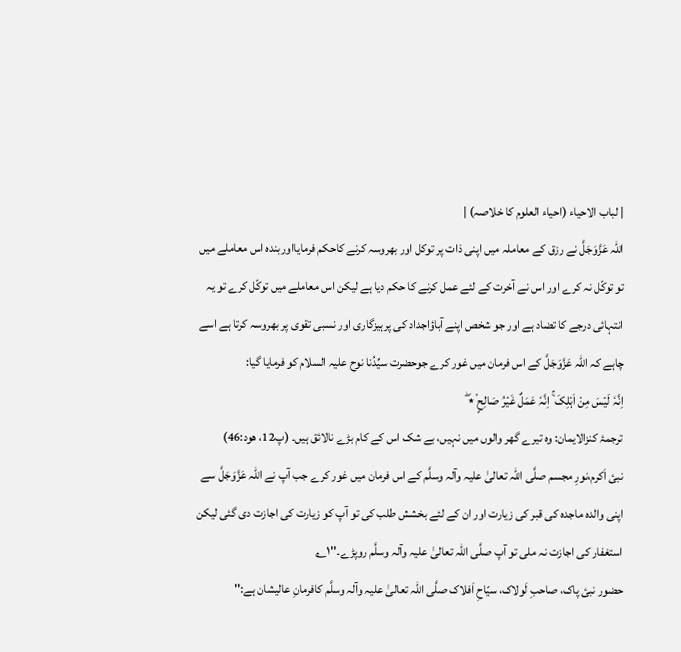| لباب الاحیاء (احیاء العلوم کا خلاصہ) |
اللہ عَزَّوَجَلَّ نے رزق کے معاملہ میں اپنی ذات پر توکل اور بھروسہ کرنے کاحکم فرمایااوربندہ اس معاملے میں تو توکّل نہ کرے اور اس نے آخرت کے لئے عمل کرنے کا حکم دیا ہے لیکن اس معاملے میں توکّل کرے تو یہ انتہائی درجے کا تضاد ہے اور جو شخص اپنے آباؤاجداد کی پرہیزگاری اور نسبی تقوی پر بھروسہ کرتا ہے اسے چاہے کہ اللہ عَزَّوَجَلَّ کے اس فرمان میں غور کرے جوحضرت سیِّدُنا نوح علیہ السلام کو فرمایا گیا:
اِنَّہٗ لَیۡسَ مِنْ اَہۡلِکَ ۚ اِنَّہٗ عَمَلٌ غَیۡرُ صَالِحٍ ۫٭ۖ
ترجمۂ کنزالایمان: وہ تیرے گھر والوں میں نہیں، بے شک اس کے کام بڑے نالائق ہیں۔ (پ12، ھود:46)
نبئ اَکرم،نورِ مجسم صلَّی اللہ تعالیٰ علیہ وآلہ وسلَّم کے اس فرمان میں غور کرے جب آپ نے اللہ عَزَّوَجَلَّ سے اپنی والدہ ماجدہ کی قبر کی زیارت اور ان کے لئے بخشش طلب کی تو آپ کو زیارت کی اجازت دی گئی لیکن استغفار کی اجازت نہ ملی تو آپ صلَّی اللہ تعالیٰ علیہ وآلہ وسلَّم روپڑے۔''۱؎
حضور نبئ پاک، صاحبِ لَولاک، سیّاحِ اَفلاک صلَّی اللہ تعالیٰ علیہ وآلہ وسلَّم کافرمانِ عالیشان ہے:''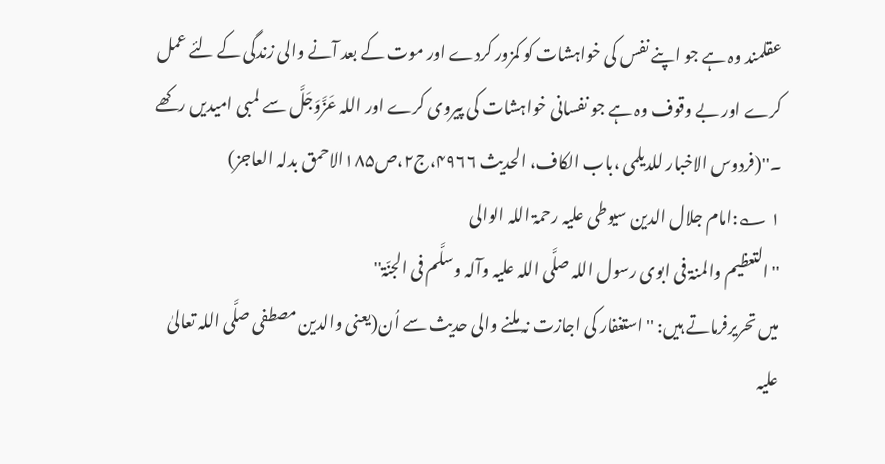عقلمند وہ ہے جو اپنے نفس کی خواہشات کو کمزور کردے اور موت کے بعد آنے والی زندگی کے لئے عمل کرے اور بے وقوف وہ ہے جو نفسانی خواہشات کی پیروی کرے اور اللہ عَزَّوَجَلَّ سے لمبی امیدیں رکھے ۔''(فردوس الاخبار للدیلمی ،باب الکاف، الحدیث ۴۹۶۶،ج۲،ص۱۸۵الاحمق بدلہ العاجز)
۱ ؎:امام جلال الدین سیوطی علیہ رحمۃ اللہ الوالی
'' التعظیم والمنۃ فی ابوی رسول اللہ صلَّی اللہ علیہ وآلہ وسلَّم فی الجنّۃ''
میں تحریرفرماتے ہیں: ''استغفار کی اجازت نہ ملنے والی حدیث سے اُن(یعنی والدین مصطفی صلَّی اللہ تعالیٰ علیہ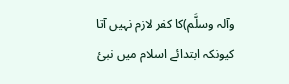وآلہ وسلَّم)کا کفر لازم نہیں آتا کیونکہ ابتدائے اسلام میں نبئ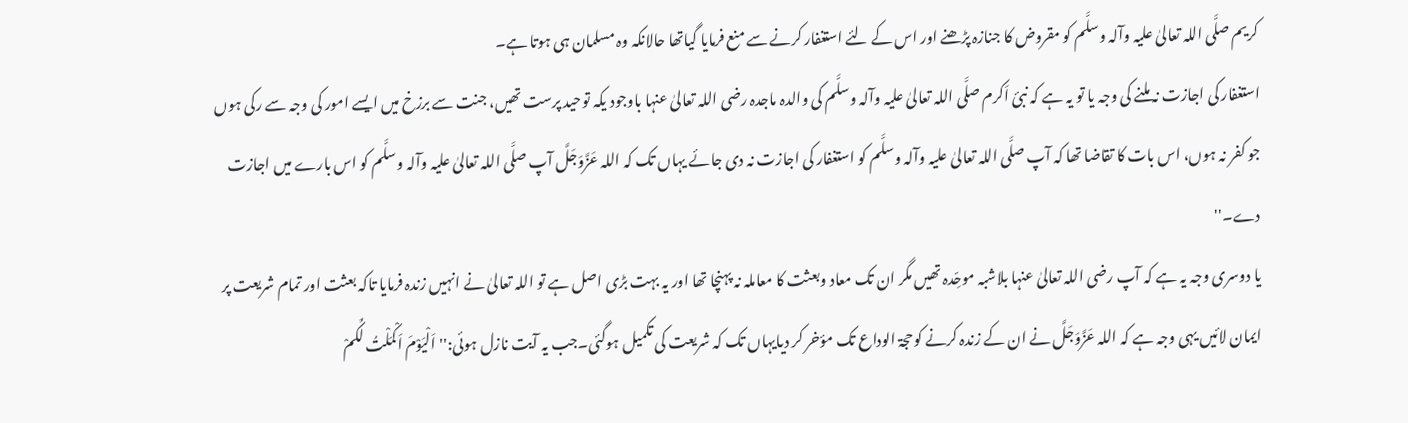کریم صلَّی اللہ تعالیٰ علیہ وآلہ وسلَّم کو مقروض کا جنازہ پڑھنے اور اس کے لئے استغفار کرنے سے منع فرمایا گیاتھا حالانکہ وہ مسلمان ہی ہوتا ہے۔
استغفار کی اجازت نہ ملنے کی وجہ یا تو یہ ہے کہ نبئ اَکرم صلَّی اللہ تعالیٰ علیہ وآلہ وسلَّم کی والدہ ماجدہ رضی اللہ تعالیٰ عنہا باوجود یکہ توحید پرست تھیں، جنت سے برزخ میں ایسے امور کی وجہ سے رکی ہوں جو کفر نہ ہوں، اس بات کا تقاضا تھا کہ آپ صلَّی اللہ تعالیٰ علیہ وآلہ وسلَّم کو استغفار کی اجازت نہ دی جائے یہاں تک کہ اللہ عَزَّوَجَلَّ آپ صلَّی اللہ تعالیٰ علیہ وآلہ وسلَّم کو اس بارے میں اجازت دے۔''
یا دوسری وجہ یہ ہے کہ آپ رضی اللہ تعالیٰ عنہا بلاشبہ موحِّدہ تھیں مگر ان تک معاد وبعثت کا معاملہ نہ پہنچا تھا اور یہ بہت بڑی اصل ہے تو اللہ تعالیٰ نے انہیں زندہ فرمایا تاکہ بعثت اور تمام شریعت پر ایمان لائیں یہی وجہ ہے کہ اللہ عَزَّوَجَلَّ نے ان کے زندہ کرنے کوحجۃ الوداع تک مؤخر کر دیایہاں تک کہ شریعت کی تکمیل ہوگئی۔جب یہ آیت نازل ہوئی:''اَلْیَوْمَ اَکْمَلْتُ لَکُمْ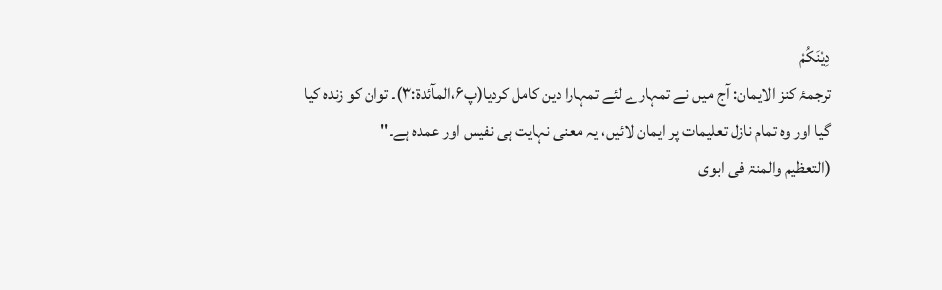دِیْنَکُمْ
ترجمۂ کنز الایمان: آج میں نے تمہارے لئے تمہارا دین کامل کردیا(پ۶،المآئدۃ:۳)۔ توان کو زندہ کیا گیا اور وہ تمام نازل تعلیمات پر ایمان لائیں، یہ معنی نہایت ہی نفیس اور عمدہ ہے۔''
(التعظیم والمنۃ فی ابوی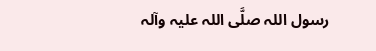رسول اللہ صلَّی اللہ علیہ وآلہ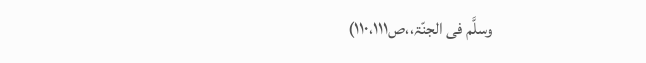وسلَّم فی الجنّۃ،،ص۱۱۰،۱۱۱)